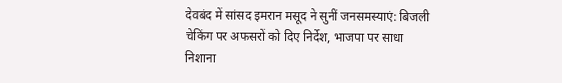देवबंद में सांसद इमरान मसूद ने सुनीं जनसमस्याएं: बिजली चेकिंग पर अफसरों को दिए निर्देश, भाजपा पर साधा निशाना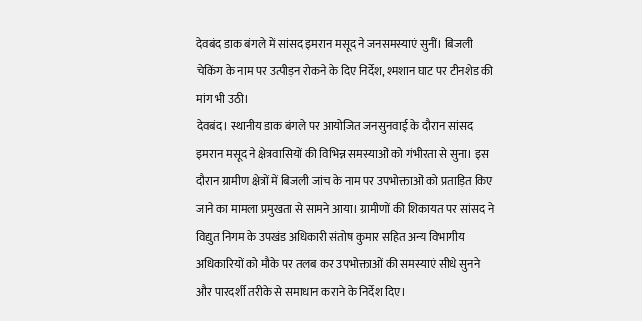देवबंद डाक बंगले में सांसद इमरान मसूद ने जनसमस्याएं सुनीं। बिजली चेकिंग के नाम पर उत्पीड़न रोकने के दिए निर्देश, श्मशान घाट पर टीनशेड की मांग भी उठी।
देवबंद। स्थानीय डाक बंगले पर आयोजित जनसुनवाई के दौरान सांसद इमरान मसूद ने क्षेत्रवासियों की विभिन्न समस्याओं को गंभीरता से सुना। इस दौरान ग्रामीण क्षेत्रों में बिजली जांच के नाम पर उपभोक्ताओं को प्रताड़ित किए जाने का मामला प्रमुखता से सामने आया। ग्रामीणों की शिकायत पर सांसद ने विद्युत निगम के उपखंड अधिकारी संतोष कुमार सहित अन्य विभागीय अधिकारियों को मौके पर तलब कर उपभोक्ताओं की समस्याएं सीधे सुनने और पारदर्शी तरीके से समाधान कराने के निर्देश दिए।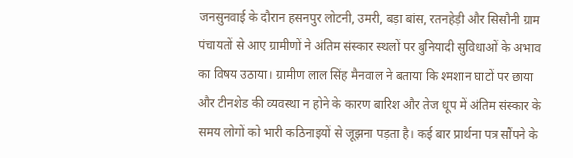जनसुनवाई के दौरान हसनपुर लोटनी, उमरी, बड़ा बांस, रतनहेड़ी और सिसौनी ग्राम पंचायतों से आए ग्रामीणों ने अंतिम संस्कार स्थलों पर बुनियादी सुविधाओं के अभाव का विषय उठाया। ग्रामीण लाल सिंह मैनवाल ने बताया कि श्मशान घाटों पर छाया और टीनशेड की व्यवस्था न होने के कारण बारिश और तेज धूप में अंतिम संस्कार के समय लोगों को भारी कठिनाइयों से जूझना पड़ता है। कई बार प्रार्थना पत्र सौंपने के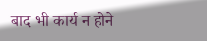बाद भी कार्य न होने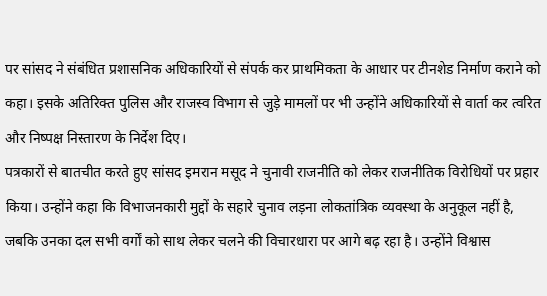पर सांसद ने संबंधित प्रशासनिक अधिकारियों से संपर्क कर प्राथमिकता के आधार पर टीनशेड निर्माण कराने को कहा। इसके अतिरिक्त पुलिस और राजस्व विभाग से जुड़े मामलों पर भी उन्होंने अधिकारियों से वार्ता कर त्वरित और निष्पक्ष निस्तारण के निर्देश दिए।
पत्रकारों से बातचीत करते हुए सांसद इमरान मसूद ने चुनावी राजनीति को लेकर राजनीतिक विरोधियों पर प्रहार किया। उन्होंने कहा कि विभाजनकारी मुद्दों के सहारे चुनाव लड़ना लोकतांत्रिक व्यवस्था के अनुकूल नहीं है, जबकि उनका दल सभी वर्गों को साथ लेकर चलने की विचारधारा पर आगे बढ़ रहा है। उन्होंने विश्वास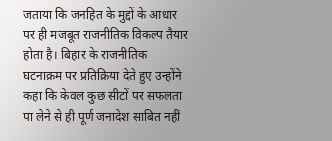जताया कि जनहित के मुद्दों के आधार पर ही मजबूत राजनीतिक विकल्प तैयार होता है। बिहार के राजनीतिक घटनाक्रम पर प्रतिक्रिया देते हुए उन्होंने कहा कि केवल कुछ सीटों पर सफलता पा लेने से ही पूर्ण जनादेश साबित नहीं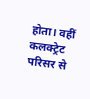होता। वहीं कलक्ट्रेट परिसर से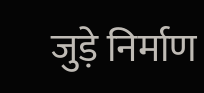जुड़े निर्माण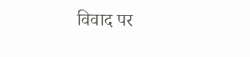विवाद पर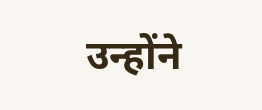उन्होंने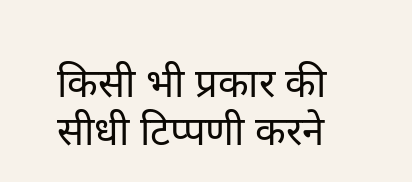किसी भी प्रकार की सीधी टिप्पणी करने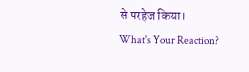से परहेज किया।
What's Your Reaction?